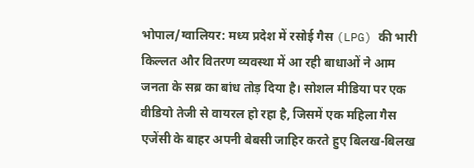भोपाल/ग्वालियर: मध्य प्रदेश में रसोई गैस (LPG) की भारी किल्लत और वितरण व्यवस्था में आ रही बाधाओं ने आम जनता के सब्र का बांध तोड़ दिया है। सोशल मीडिया पर एक वीडियो तेजी से वायरल हो रहा है, जिसमें एक महिला गैस एजेंसी के बाहर अपनी बेबसी जाहिर करते हुए बिलख-बिलख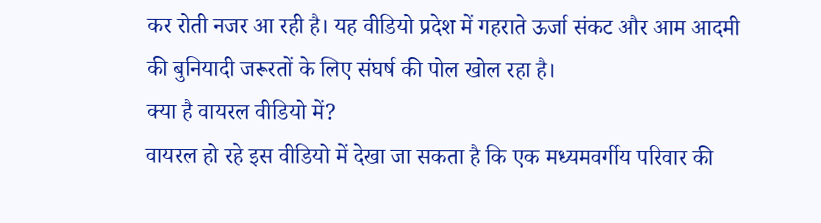कर रोती नजर आ रही है। यह वीडियो प्रदेश में गहराते ऊर्जा संकट और आम आदमी की बुनियादी जरूरतों के लिए संघर्ष की पोल खोल रहा है।
क्या है वायरल वीडियो में?
वायरल हो रहे इस वीडियो में देखा जा सकता है कि एक मध्यमवर्गीय परिवार की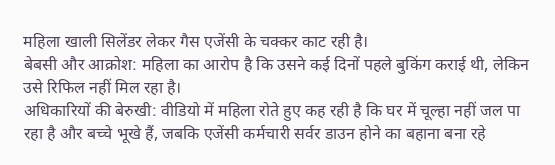महिला खाली सिलेंडर लेकर गैस एजेंसी के चक्कर काट रही है।
बेबसी और आक्रोश: महिला का आरोप है कि उसने कई दिनों पहले बुकिंग कराई थी, लेकिन उसे रिफिल नहीं मिल रहा है।
अधिकारियों की बेरुखी: वीडियो में महिला रोते हुए कह रही है कि घर में चूल्हा नहीं जल पा रहा है और बच्चे भूखे हैं, जबकि एजेंसी कर्मचारी सर्वर डाउन होने का बहाना बना रहे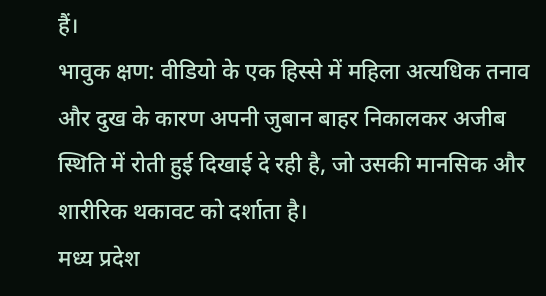हैं।
भावुक क्षण: वीडियो के एक हिस्से में महिला अत्यधिक तनाव और दुख के कारण अपनी जुबान बाहर निकालकर अजीब स्थिति में रोती हुई दिखाई दे रही है, जो उसकी मानसिक और शारीरिक थकावट को दर्शाता है।
मध्य प्रदेश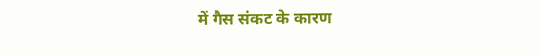में गैस संकट के कारण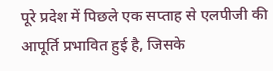पूरे प्रदेश में पिछले एक सप्ताह से एलपीजी की आपूर्ति प्रभावित हुई है, जिसके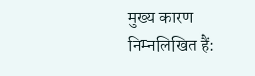मुख्य कारण निम्नलिखित हैं: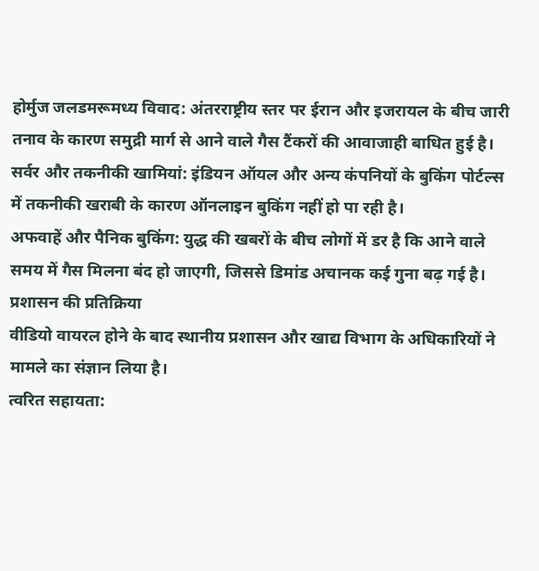होर्मुज जलडमरूमध्य विवाद: अंतरराष्ट्रीय स्तर पर ईरान और इजरायल के बीच जारी तनाव के कारण समुद्री मार्ग से आने वाले गैस टैंकरों की आवाजाही बाधित हुई है।
सर्वर और तकनीकी खामियां: इंडियन ऑयल और अन्य कंपनियों के बुकिंग पोर्टल्स में तकनीकी खराबी के कारण ऑनलाइन बुकिंग नहीं हो पा रही है।
अफवाहें और पैनिक बुकिंग: युद्ध की खबरों के बीच लोगों में डर है कि आने वाले समय में गैस मिलना बंद हो जाएगी, जिससे डिमांड अचानक कई गुना बढ़ गई है।
प्रशासन की प्रतिक्रिया
वीडियो वायरल होने के बाद स्थानीय प्रशासन और खाद्य विभाग के अधिकारियों ने मामले का संज्ञान लिया है।
त्वरित सहायता: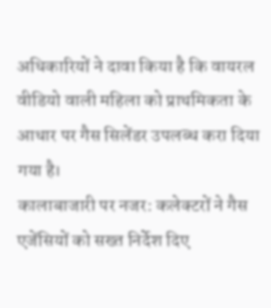अधिकारियों ने दावा किया है कि वायरल वीडियो वाली महिला को प्राथमिकता के आधार पर गैस सिलेंडर उपलब्ध करा दिया गया है।
कालाबाजारी पर नजर: कलेक्टरों ने गैस एजेंसियों को सख्त निर्देश दिए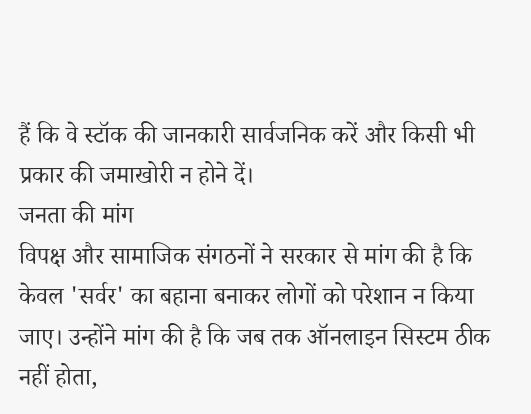हैं कि वे स्टॉक की जानकारी सार्वजनिक करें और किसी भी प्रकार की जमाखोरी न होने दें।
जनता की मांग
विपक्ष और सामाजिक संगठनों ने सरकार से मांग की है कि केवल 'सर्वर' का बहाना बनाकर लोगों को परेशान न किया जाए। उन्होंने मांग की है कि जब तक ऑनलाइन सिस्टम ठीक नहीं होता,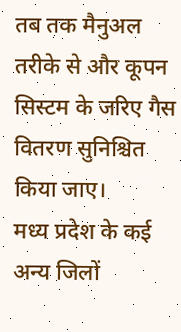तब तक मैनुअल तरीके से और कूपन सिस्टम के जरिए गैस वितरण सुनिश्चित किया जाए।
मध्य प्रदेश के कई अन्य जिलों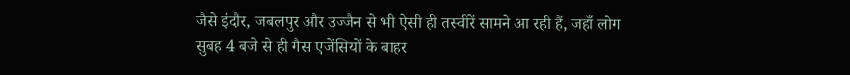जैसे इंदौर, जबलपुर और उज्जैन से भी ऐसी ही तस्वीरें सामने आ रही हैं, जहाँ लोग सुबह 4 बजे से ही गैस एजेंसियों के बाहर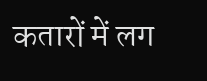कतारों में लग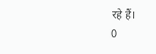रहे हैं।
0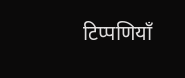टिप्पणियाँ